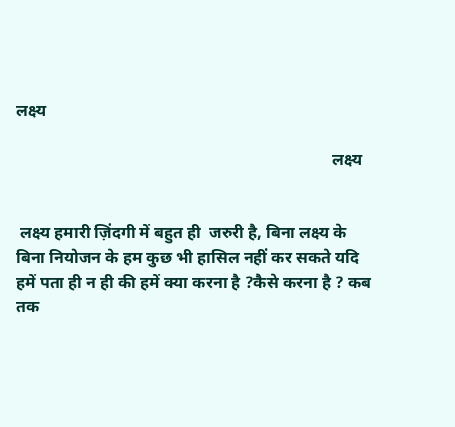लक्ष्य

                                                                            लक्ष्य


 लक्ष्य हमारी ज़िंदगी में बहुत ही  जरुरी है, बिना लक्ष्य के बिना नियोजन के हम कुछ भी हासिल नहीं कर सकते यदि हमें पता ही न ही की हमें क्या करना है ?कैसे करना है ? कब तक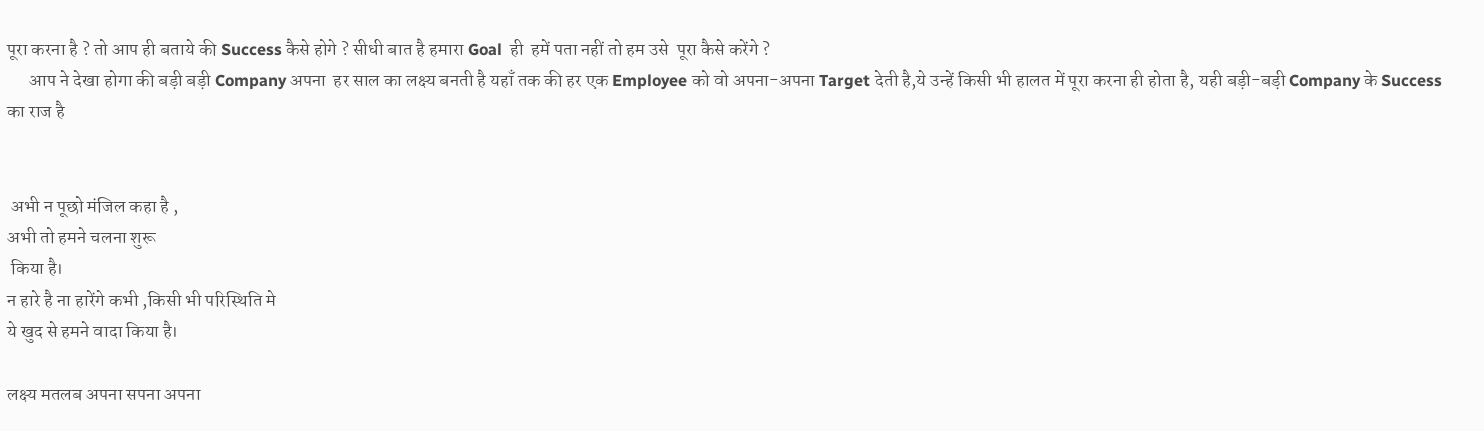पूरा करना है ? तो आप ही बताये की Success कैसे होगे ? सीधी बात है हमारा Goal  ही  हमें पता नहीं तो हम उसे  पूरा कैसे करेंगे ?
      आप ने देखा होगा की बड़ी बड़ी Company अपना  हर साल का लक्ष्य बनती है यहाँ तक की हर एक Employee को वो अपना-अपना Target देती है,ये उन्हें किसी भी हालत में पूरा करना ही होता है, यही बड़ी-बड़ी Company के Success का राज है


 अभी न पूछो मंजिल कहा है ,
अभी तो हमने चलना शुरू
 किया है।
न हारे है ना हारेंगे कभी ,किसी भी परिस्थिति मे
ये खुद से हमने वादा किया है।

लक्ष्य मतलब अपना सपना अपना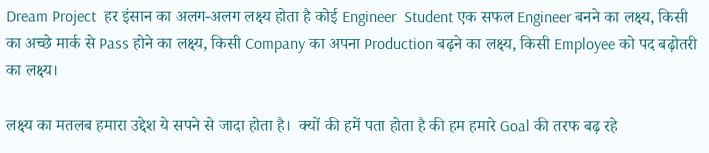Dream Project  हर इंसान का अलग-अलग लक्ष्य होता है कोई Engineer  Student एक सफल Engineer बनने का लक्ष्य, किसी का अच्छे मार्क से Pass होने का लक्ष्य, किसी Company का अपना Production बढ़ने का लक्ष्य, किसी Employee को पद बढ़ोतरी का लक्ष्य।

लक्ष्य का मतलब हमारा उद्देश ये सपने से जादा होता है।  क्यों की हमें पता होता है की हम हमारे Goal की तरफ बढ़ रहे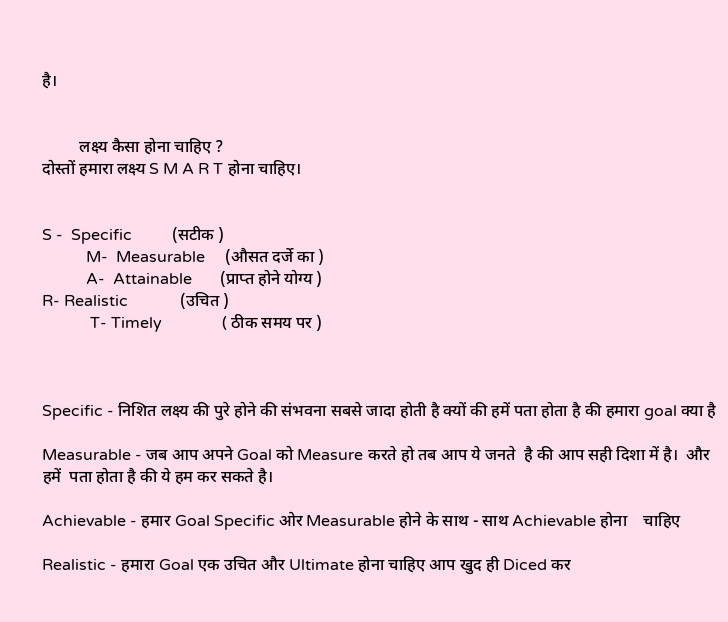है।


         लक्ष्य कैसा होना चाहिए ?
दोस्तों हमारा लक्ष्य S M A R T होना चाहिए।


S -  Specific          (सटीक )
           M-  Measurable     (औसत दर्जे का )
           A-  Attainable       (प्राप्त होने योग्य )
R- Realistic             (उचित )
            T- Timely               ( ठीक समय पर )



Specific - निशित लक्ष्य की पुरे होने की संभवना सबसे जादा होती है क्यों की हमें पता होता है की हमारा goal क्या है

Measurable - जब आप अपने Goal को Measure करते हो तब आप ये जनते  है की आप सही दिशा में है।  और हमें  पता होता है की ये हम कर सकते है।

Achievable - हमार Goal Specific ओर Measurable होने के साथ - साथ Achievable होना    चाहिए

Realistic - हमारा Goal एक उचित और Ultimate होना चाहिए आप खुद ही Diced कर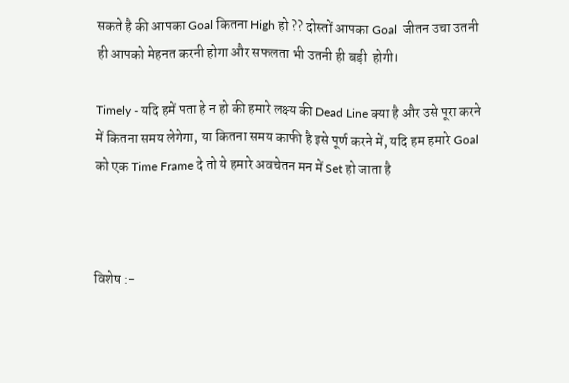सकते है की आपका Goal कितना High हो ?? दोस्तों आपका Goal  जीतन उचा उतनी ही आपको मेहनत करनी होगा और सफलता भी उतनी ही बड़ी  होगी।

Timely - यदि हमें पता हे न हो की हमारे लक्ष्य की Dead Line क्या है और उसे पूरा करने में कितना समय लेगेगा, या कितना समय काफी है इसे पूर्ण करने में, यदि हम हमारे Goal को एक Time Frame दे तो ये हमारे अवचेतन मन में Set हो जाता है



विशेष :-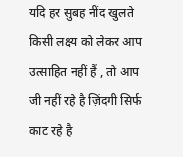यदि हर सुबह नींद खुलते किसी लक्ष्य को लेकर आप उत्साहित नहीं हैं , तो आप जी नहीं रहे है ज़िंदगी सिर्फ काट रहे है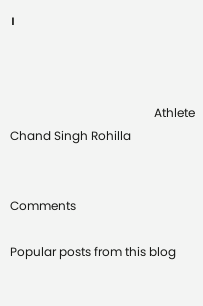।



                                                Athlete Chand Singh Rohilla


Comments

Popular posts from this blog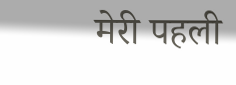मेरी पहली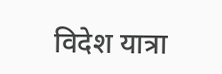विदेश यात्रा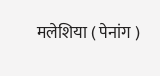मलेशिया ( पेनांग )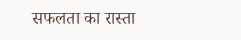सफलता का रास्ता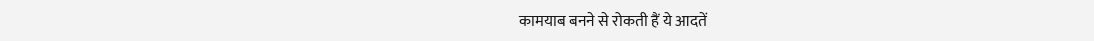कामयाब बनने से रोकती हैं ये आदतें